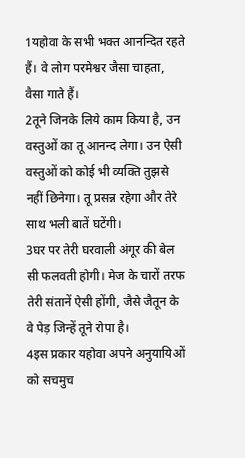1यहोवा के सभी भक्त आनन्दित रहते हैं। वे लोग परमेश्वर जैसा चाहता, वैसा गाते हैं।
2तूने जिनके लिये काम किया है, उन वस्तुओं का तू आनन्द लेगा। उन ऐसी वस्तुओं को कोई भी व्यक्ति तुझसे नहीं छिनेगा। तू प्रसन्न रहेगा और तेरे साथ भली बातें घटेंगी।
3घर पर तेरी घरवाली अंगूर की बेल सी फलवती होगी। मेज के चारों तरफ तेरी संतानें ऐसी होंगी, जैसे जैतून के वे पेड़ जिन्हें तूने रोपा है।
4इस प्रकार यहोवा अपने अनुयायिओं को सचमुच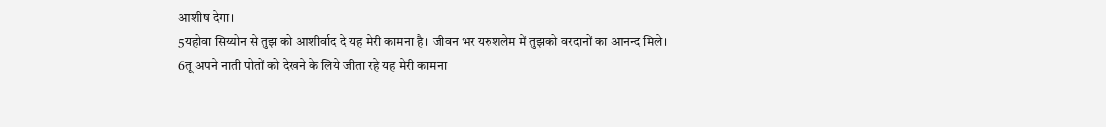आशीष देगा।
5यहोवा सिय्योन से तुझ को आशीर्वाद दे यह मेरी कामना है। जीवन भर यरुशलेम में तुझको वरदानों का आनन्द मिले।
6तू अपने नाती पोतों को देखने के लिये जीता रहे यह मेरी कामना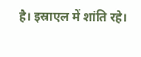है। इस्राएल में शांति रहे।